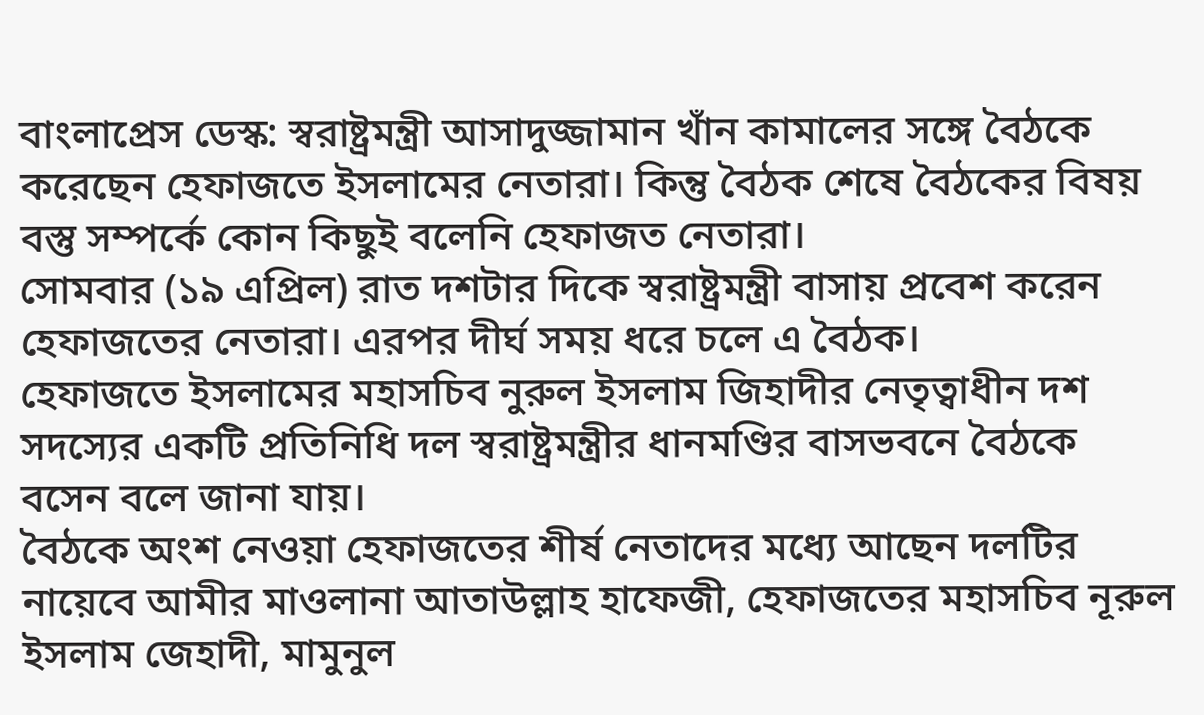বাংলাপ্রেস ডেস্ক: স্বরাষ্ট্রমন্ত্রী আসাদুজ্জামান খাঁন কামালের সঙ্গে বৈঠকে করেছেন হেফাজতে ইসলামের নেতারা। কিন্তু বৈঠক শেষে বৈঠকের বিষয় বস্তু সম্পর্কে কোন কিছুই বলেনি হেফাজত নেতারা।
সোমবার (১৯ এপ্রিল) রাত দশটার দিকে স্বরাষ্ট্রমন্ত্রী বাসায় প্রবেশ করেন হেফাজতের নেতারা। এরপর দীর্ঘ সময় ধরে চলে এ বৈঠক।
হেফাজতে ইসলামের মহাসচিব নুরুল ইসলাম জিহাদীর নেতৃত্বাধীন দশ সদস্যের একটি প্রতিনিধি দল স্বরাষ্ট্রমন্ত্রীর ধানমণ্ডির বাসভবনে বৈঠকে বসেন বলে জানা যায়।
বৈঠকে অংশ নেওয়া হেফাজতের শীর্ষ নেতাদের মধ্যে আছেন দলটির নায়েবে আমীর মাওলানা আতাউল্লাহ হাফেজী, হেফাজতের মহাসচিব নূরুল ইসলাম জেহাদী, মামুনুল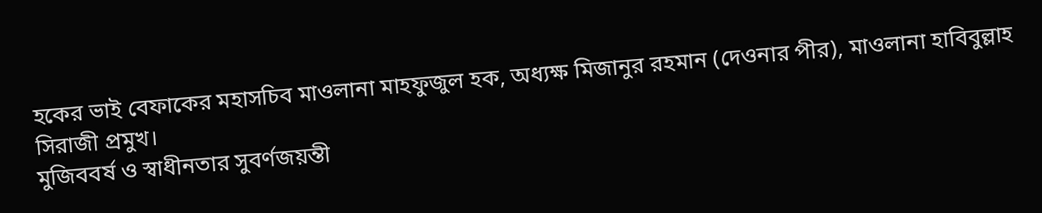হকের ভাই বেফাকের মহাসচিব মাওলানা মাহফুজুল হক, অধ্যক্ষ মিজানুর রহমান (দেওনার পীর), মাওলানা হাবিবুল্লাহ সিরাজী প্রমুখ।
মুজিববর্ষ ও স্বাধীনতার সুবর্ণজয়ন্তী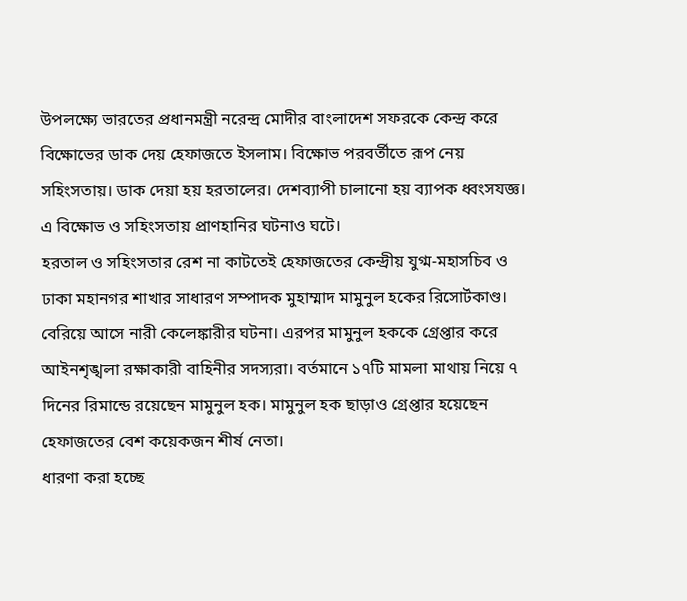উপলক্ষ্যে ভারতের প্রধানমন্ত্রী নরেন্দ্র মোদীর বাংলাদেশ সফরকে কেন্দ্র করে বিক্ষোভের ডাক দেয় হেফাজতে ইসলাম। বিক্ষোভ পরবর্তীতে রূপ নেয় সহিংসতায়। ডাক দেয়া হয় হরতালের। দেশব্যাপী চালানো হয় ব্যাপক ধ্বংসযজ্ঞ। এ বিক্ষোভ ও সহিংসতায় প্রাণহানির ঘটনাও ঘটে।
হরতাল ও সহিংসতার রেশ না কাটতেই হেফাজতের কেন্দ্রীয় যুগ্ম-মহাসচিব ও ঢাকা মহানগর শাখার সাধারণ সম্পাদক মুহাম্মাদ মামুনুল হকের রিসোর্টকাণ্ড। বেরিয়ে আসে নারী কেলেঙ্কারীর ঘটনা। এরপর মামুনুল হককে গ্রেপ্তার করে আইনশৃঙ্খলা রক্ষাকারী বাহিনীর সদস্যরা। বর্তমানে ১৭টি মামলা মাথায় নিয়ে ৭ দিনের রিমান্ডে রয়েছেন মামুনুল হক। মামুনুল হক ছাড়াও গ্রেপ্তার হয়েছেন হেফাজতের বেশ কয়েকজন শীর্ষ নেতা।
ধারণা করা হচ্ছে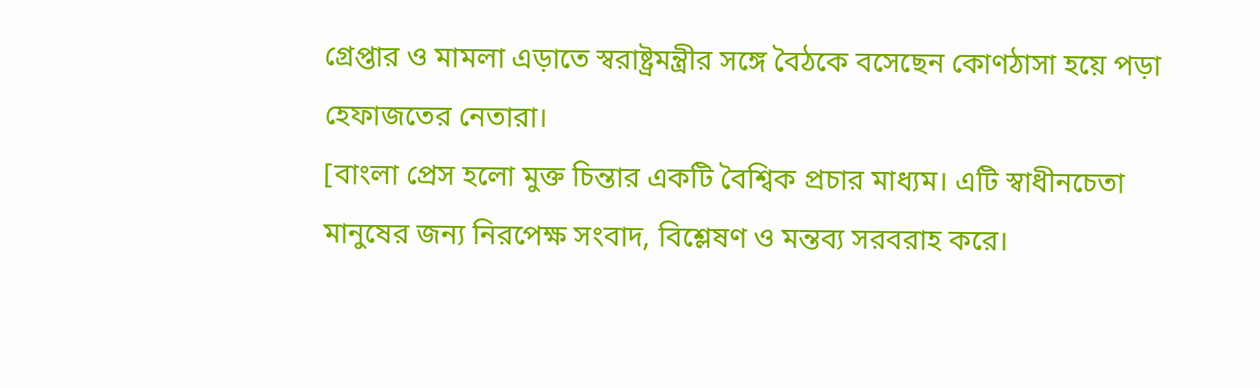গ্রেপ্তার ও মামলা এড়াতে স্বরাষ্ট্রমন্ত্রীর সঙ্গে বৈঠকে বসেছেন কোণঠাসা হয়ে পড়া হেফাজতের নেতারা।
[বাংলা প্রেস হলো মুক্ত চিন্তার একটি বৈশ্বিক প্রচার মাধ্যম। এটি স্বাধীনচেতা মানুষের জন্য নিরপেক্ষ সংবাদ, বিশ্লেষণ ও মন্তব্য সরবরাহ করে।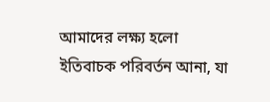আমাদের লক্ষ্য হলো ইতিবাচক পরিবর্তন আনা, যা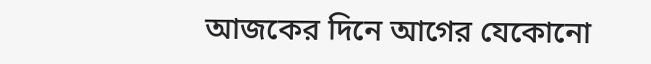আজকের দিনে আগের যেকোনো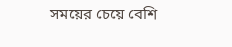সময়ের চেয়ে বেশি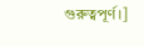গুরুত্বপূর্ণ।]